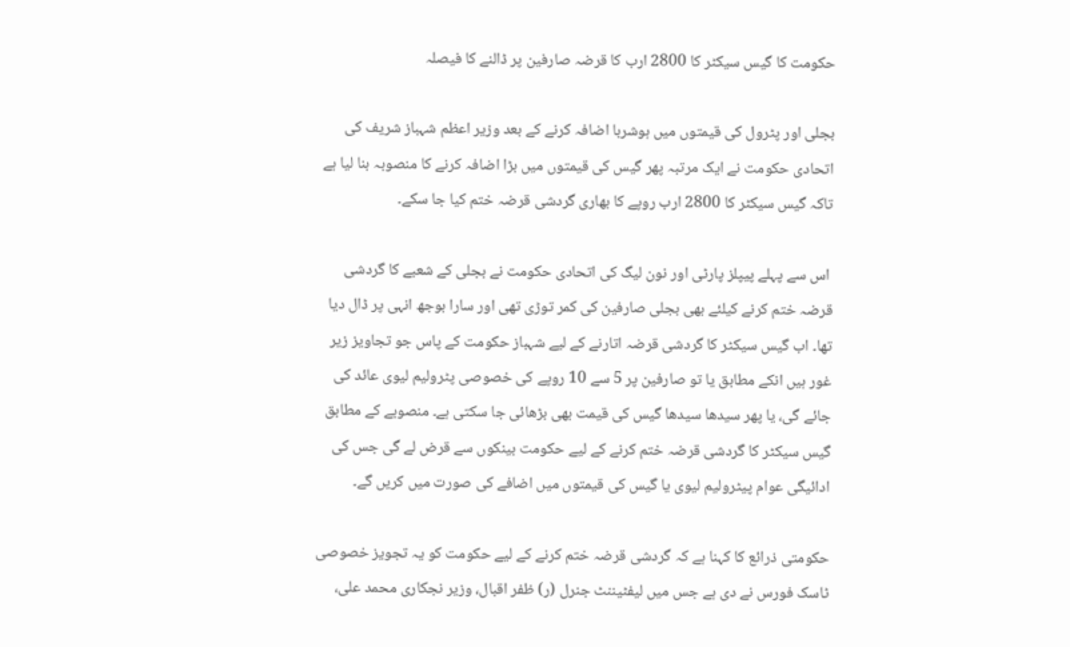حکومت کا گیس سیکٹر کا 2800 ارب کا قرضہ صارفین پر ڈالنے کا فیصلہ

بجلی اور پٹرول کی قیمتوں میں ہوشربا اضافہ کرنے کے بعد وزیر اعظم شہباز شریف کی اتحادی حکومت نے ایک مرتبہ پھر گیس کی قیمتوں میں بڑا اضافہ کرنے کا منصوبہ بنا لیا ہے تاکہ گیس سیکٹر کا 2800 ارب روپے کا بھاری گردشی قرضہ ختم کیا جا سکے۔

 اس سے پہلے پیپلز پارٹی اور نون لیگ کی اتحادی حکومت نے بجلی کے شعبے کا گردشی قرضہ ختم کرنے کیلئے بھی بجلی صارفین کی کمر توڑی تھی اور سارا بوجھ انہی پر ڈال دیا تھا۔ اب گیس سیکٹر کا گردشی قرضہ اتارنے کے لیے شہباز حکومت کے پاس جو تجاویز زیر غور ہیں انکے مطابق یا تو صارفین پر 5 سے 10 روپے کی خصوصی پٹرولیم لیوی عائد کی جائے گی، یا پھر سیدھا سیدھا گیس کی قیمت بھی بڑھائی جا سکتی ہے۔ منصوبے کے مطابق گیس سیکٹر کا گردشی قرضہ ختم کرنے کے لیے حکومت بینکوں سے قرض لے گی جس کی ادائیگی عوام پیٹرولیم لیوی یا گیس کی قیمتوں میں اضافے کی صورت میں کریں گے۔

حکومتی ذرائع کا کہنا ہے کہ گردشی قرضہ ختم کرنے کے لیے حکومت کو یہ تجویز خصوصی ٹاسک فورس نے دی ہے جس میں لیفٹیننٹ جنرل (ر) ظفر اقبال، وزیر نجکاری محمد علی،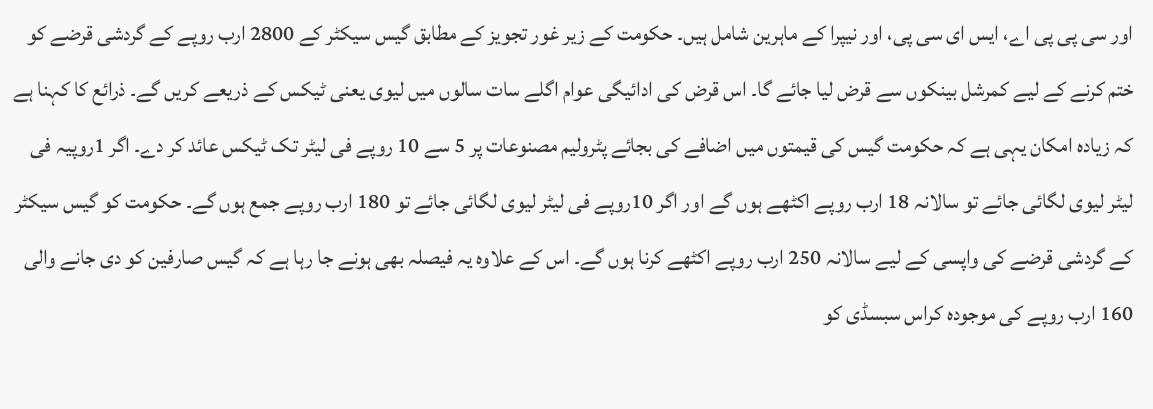اور سی پی پی اے، ایس ای سی پی، اور نیپرا کے ماہرین شامل ہیں۔ حکومت کے زیر غور تجویز کے مطابق گیس سیکٹر کے 2800 ارب روپے کے گردشی قرضے کو ختم کرنے کے لیے کمرشل بینکوں سے قرض لیا جائے گا۔ اس قرض کی ادائیگی عوام اگلے سات سالوں میں لیوی یعنی ٹیکس کے ذریعے کریں گے۔ ذرائع کا کہنا ہے کہ زیادہ امکان یہی ہے کہ حکومت گیس کی قیمتوں میں اضافے کی بجائے پٹرولیم مصنوعات پر 5 سے 10 روپے فی لیٹر تک ٹیکس عائد کر دے۔ اگر 1روپیہ فی لیٹر لیوی لگائی جائے تو سالانہ 18 ارب روپے اکٹھے ہوں گے اور اگر 10روپے فی لیٹر لیوی لگائی جائے تو 180 ارب روپے جمع ہوں گے۔ حکومت کو گیس سیکٹر کے گردشی قرضے کی واپسی کے لیے سالانہ 250 ارب روپے اکٹھے کرنا ہوں گے۔ اس کے علاوہ یہ فیصلہ بھی ہونے جا رہا ہے کہ گیس صارفین کو دی جانے والی 160 ارب روپے کی موجودہ کراس سبسڈی کو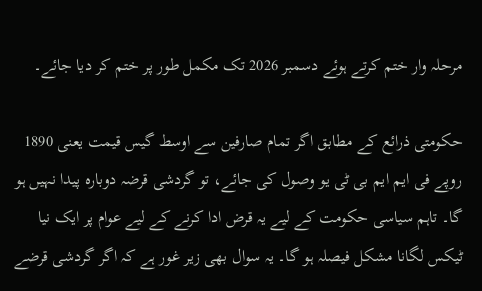مرحلہ وار ختم کرتے ہوئے دسمبر 2026 تک مکمل طور پر ختم کر دیا جائے۔

حکومتی ذرائع کے مطابق اگر تمام صارفین سے اوسط گیس قیمت یعنی 1890 روپے فی ایم ایم بی ٹی یو وصول کی جائے، تو گردشی قرضہ دوبارہ پیدا نہیں ہو گا۔ تاہم سیاسی حکومت کے لیے یہ قرض ادا کرنے کے لیے عوام پر ایک نیا ٹیکس لگانا مشکل فیصلہ ہو گا۔ یہ سوال بھی زیر غور ہے کہ اگر گردشی قرضے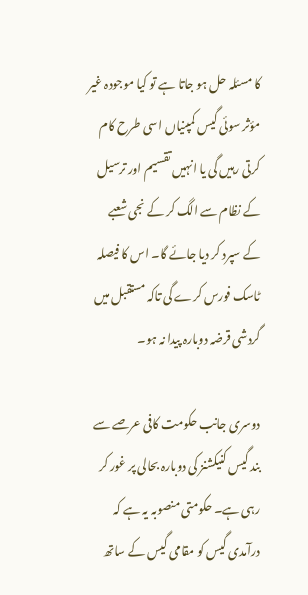کا مسئلہ حل ہو جاتا ہے تو کیا موجودہ غیر مؤثر سوئی گیس کمپنیاں اسی طرح کام کرتی رہیں گی یا انہیں تقسیم اور ترسیل کے نظام سے الگ کر کے نجی شعبے کے سپرد کر دیا جائے گا۔ اس کا فیصلہ ٹاسک فورس کرے گی تاکہ مستقبل میں گردشی قرضہ دوبارہ پیدا نہ ہو۔

دوسری جانب حکومت کافی عرصے سے بند گیس کنیکشنز کی دوبارہ بحالی پر غور کر رہی ہے۔ حکومتی منصوبہ یہ ہے کہ درآمدی گیس کو مقامی گیس کے ساتھ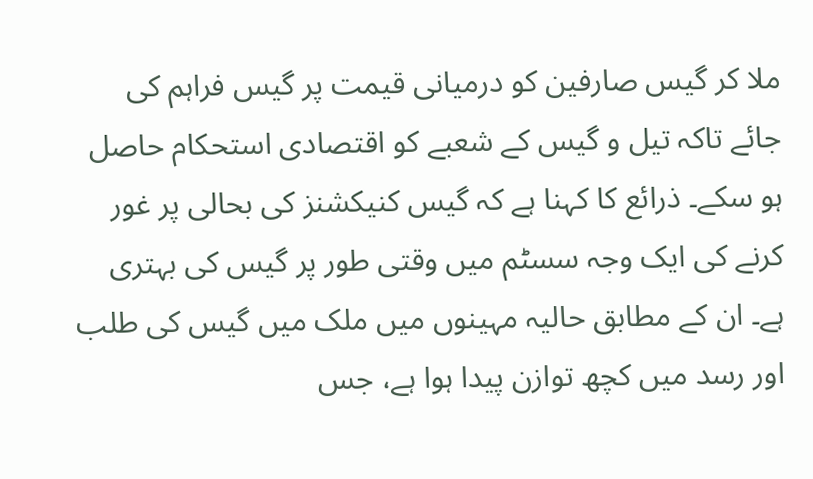ملا کر گیس صارفین کو درمیانی قیمت پر گیس فراہم کی جائے تاکہ تیل و گیس کے شعبے کو اقتصادی استحکام حاصل ہو سکے۔ ذرائع کا کہنا ہے کہ گیس کنیکشنز کی بحالی پر غور کرنے کی ایک وجہ سسٹم میں وقتی طور پر گیس کی بہتری ہے۔ ان کے مطابق حالیہ مہینوں میں ملک میں گیس کی طلب اور رسد میں کچھ توازن پیدا ہوا ہے، جس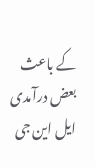کے باعث بعض درآمدی ایل این جی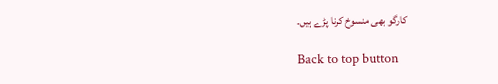کارگو بھی منسوخ کرنا پڑے ہیں۔

Back to top button